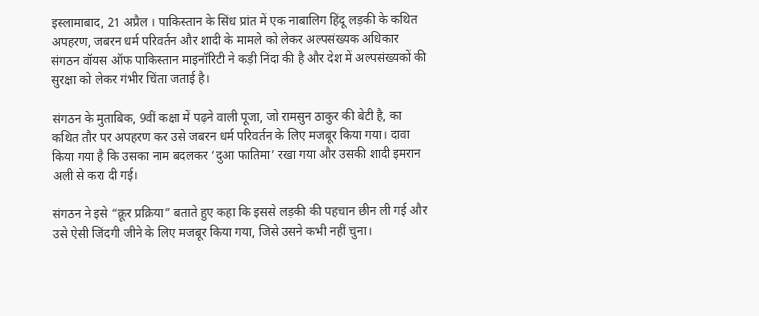इस्लामाबाद, 21 अप्रैल । पाकिस्तान के सिंध प्रांत में एक नाबालिग हिंदू लड़की के कथित अपहरण, जबरन धर्म परिवर्तन और शादी के मामले को लेकर अल्पसंख्यक अधिकार संगठन वॉयस ऑफ पाकिस्तान माइनॉरिटी ने कड़ी निंदा की है और देश में अल्पसंख्यकों की सुरक्षा को लेकर गंभीर चिंता जताई है।

संगठन के मुताबिक, 9वीं कक्षा में पढ़ने वाली पूजा, जो रामसुन ठाकुर की बेटी है, का कथित तौर पर अपहरण कर उसे जबरन धर्म परिवर्तन के लिए मजबूर किया गया। दावा किया गया है कि उसका नाम बदलकर ‘दुआ फातिमा’ रखा गया और उसकी शादी इमरान अली से करा दी गई।

संगठन ने इसे “क्रूर प्रक्रिया” बताते हुए कहा कि इससे लड़की की पहचान छीन ली गई और उसे ऐसी जिंदगी जीने के लिए मजबूर किया गया, जिसे उसने कभी नहीं चुना।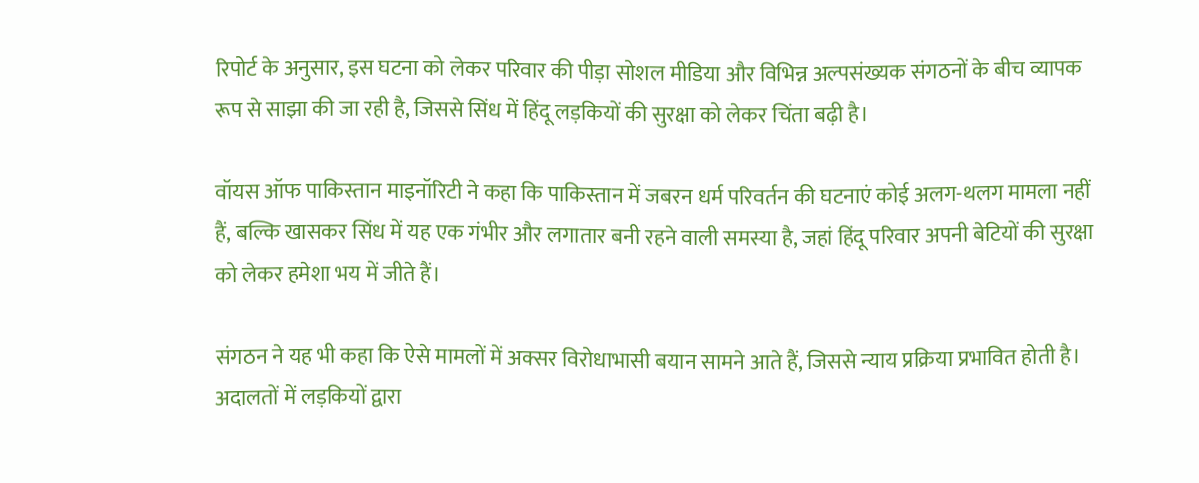रिपोर्ट के अनुसार, इस घटना को लेकर परिवार की पीड़ा सोशल मीडिया और विभिन्न अल्पसंख्यक संगठनों के बीच व्यापक रूप से साझा की जा रही है, जिससे सिंध में हिंदू लड़कियों की सुरक्षा को लेकर चिंता बढ़ी है।

वॉयस ऑफ पाकिस्तान माइनॉरिटी ने कहा कि पाकिस्तान में जबरन धर्म परिवर्तन की घटनाएं कोई अलग-थलग मामला नहीं हैं, बल्कि खासकर सिंध में यह एक गंभीर और लगातार बनी रहने वाली समस्या है, जहां हिंदू परिवार अपनी बेटियों की सुरक्षा को लेकर हमेशा भय में जीते हैं।

संगठन ने यह भी कहा कि ऐसे मामलों में अक्सर विरोधाभासी बयान सामने आते हैं, जिससे न्याय प्रक्रिया प्रभावित होती है। अदालतों में लड़कियों द्वारा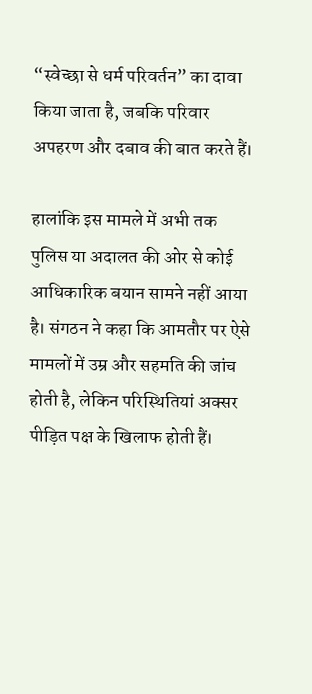“स्वेच्छा से धर्म परिवर्तन” का दावा किया जाता है, जबकि परिवार अपहरण और दबाव की बात करते हैं।

हालांकि इस मामले में अभी तक पुलिस या अदालत की ओर से कोई आधिकारिक बयान सामने नहीं आया है। संगठन ने कहा कि आमतौर पर ऐसे मामलों में उम्र और सहमति की जांच होती है, लेकिन परिस्थितियां अक्सर पीड़ित पक्ष के खिलाफ होती हैं।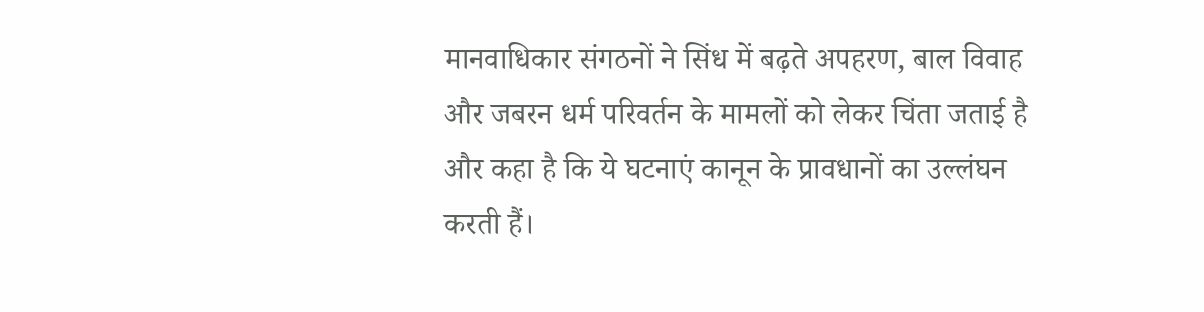मानवाधिकार संगठनों ने सिंध में बढ़ते अपहरण, बाल विवाह और जबरन धर्म परिवर्तन के मामलों को लेकर चिंता जताई है और कहा है कि ये घटनाएं कानून के प्रावधानों का उल्लंघन करती हैं।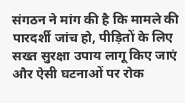संगठन ने मांग की है कि मामले की पारदर्शी जांच हो, पीड़ितों के लिए सख्त सुरक्षा उपाय लागू किए जाएं और ऐसी घटनाओं पर रोक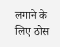लगाने के लिए ठोस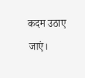कदम उठाए जाएं।